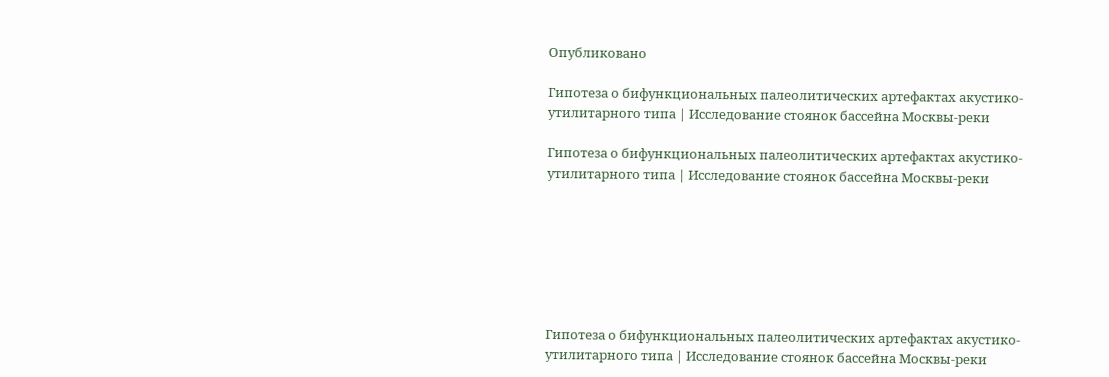Опубликовано

Гипотеза о бифункциональных палеолитических артефактах акустико-утилитарного типа | Исследование стоянок бассейна Москвы-реки

Гипотеза о бифункциональных палеолитических артефактах акустико-утилитарного типа | Исследование стоянок бассейна Москвы-реки







Гипотеза о бифункциональных палеолитических артефактах акустико-утилитарного типа | Исследование стоянок бассейна Москвы-реки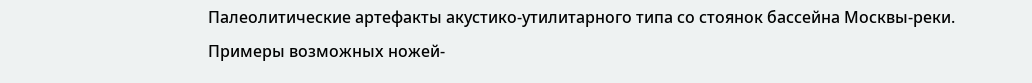Палеолитические артефакты акустико-утилитарного типа со стоянок бассейна Москвы-реки. Примеры возможных ножей-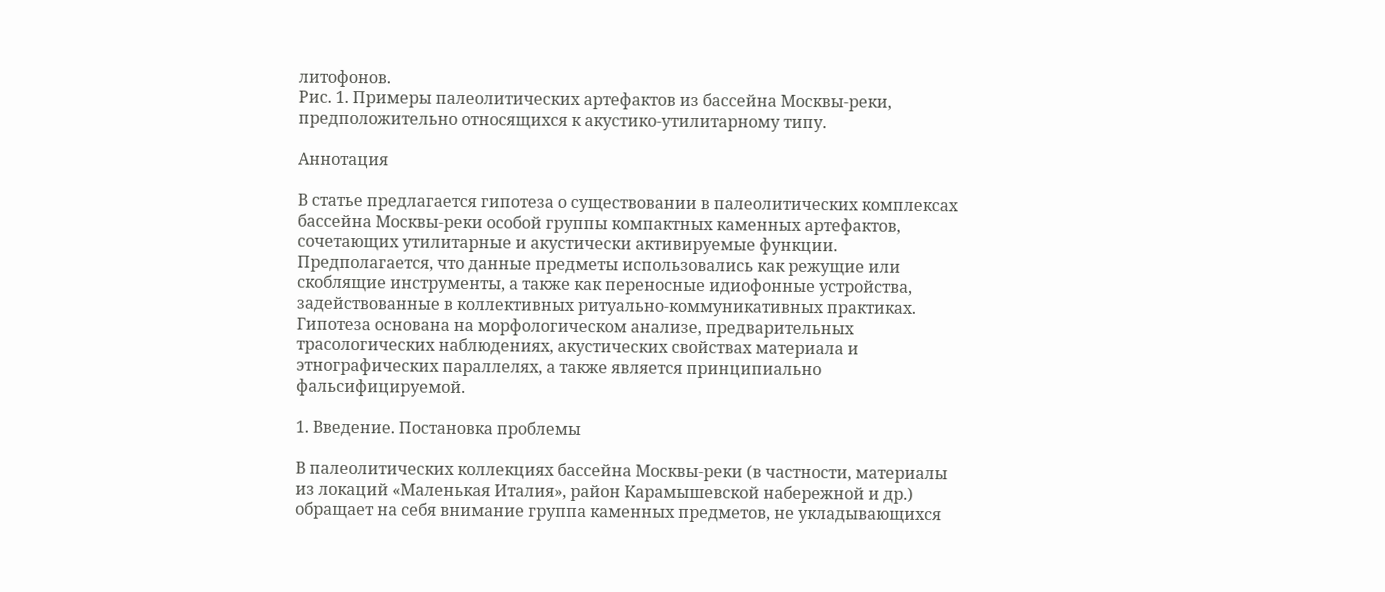литофонов.
Рис. 1. Примеры палеолитических артефактов из бассейна Москвы-реки, предположительно относящихся к акустико-утилитарному типу.

Аннотация

В статье предлагается гипотеза о существовании в палеолитических комплексах бассейна Москвы-реки особой группы компактных каменных артефактов, сочетающих утилитарные и акустически активируемые функции. Предполагается, что данные предметы использовались как режущие или скоблящие инструменты, а также как переносные идиофонные устройства, задействованные в коллективных ритуально-коммуникативных практиках. Гипотеза основана на морфологическом анализе, предварительных трасологических наблюдениях, акустических свойствах материала и этнографических параллелях, а также является принципиально фальсифицируемой.

1. Введение. Постановка проблемы

В палеолитических коллекциях бассейна Москвы-реки (в частности, материалы из локаций «Маленькая Италия», район Карамышевской набережной и др.) обращает на себя внимание группа каменных предметов, не укладывающихся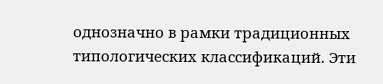однозначно в рамки традиционных типологических классификаций. Эти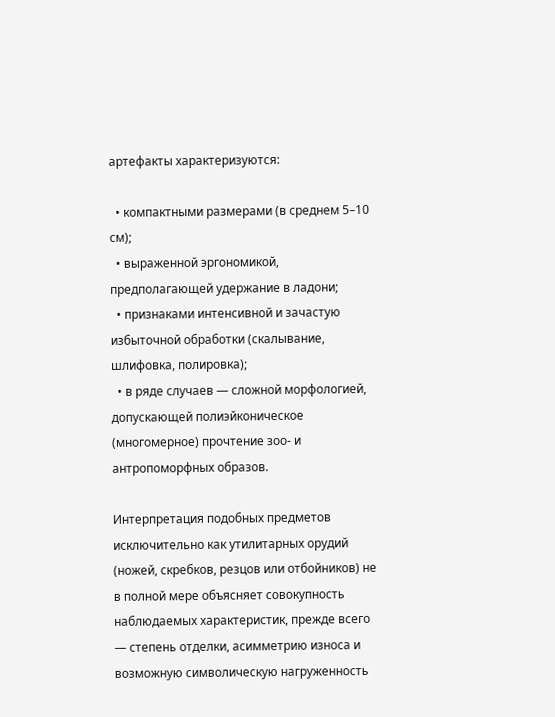артефакты характеризуются:

  • компактными размерами (в среднем 5–10 см);
  • выраженной эргономикой, предполагающей удержание в ладони;
  • признаками интенсивной и зачастую избыточной обработки (скалывание, шлифовка, полировка);
  • в ряде случаев — сложной морфологией, допускающей полиэйконическое (многомерное) прочтение зоо- и антропоморфных образов.

Интерпретация подобных предметов исключительно как утилитарных орудий (ножей, скребков, резцов или отбойников) не в полной мере объясняет совокупность наблюдаемых характеристик, прежде всего — степень отделки, асимметрию износа и возможную символическую нагруженность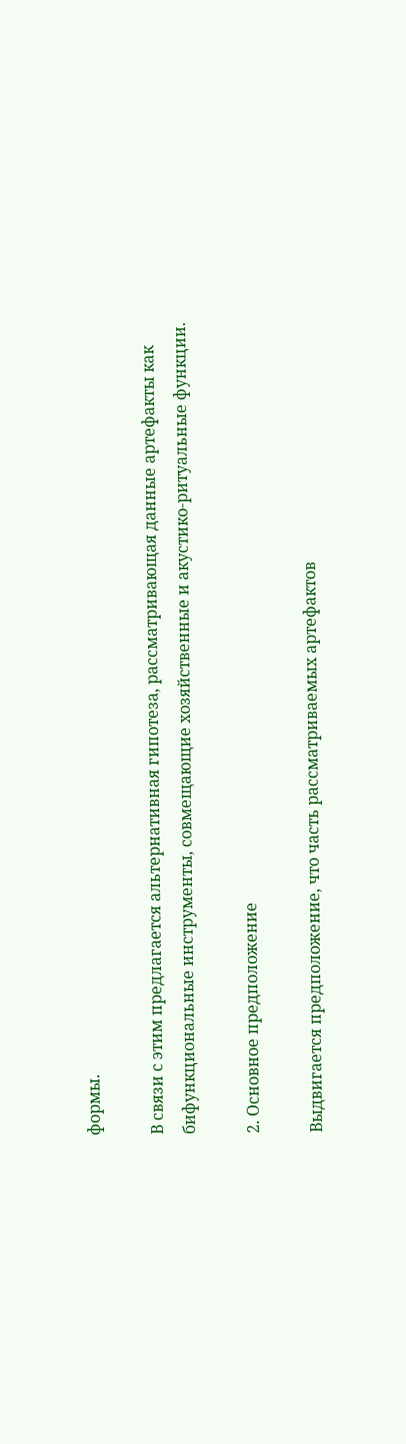формы.

В связи с этим предлагается альтернативная гипотеза, рассматривающая данные артефакты как бифункциональные инструменты, совмещающие хозяйственные и акустико-ритуальные функции.

2. Основное предположение

Выдвигается предположение, что часть рассматриваемых артефактов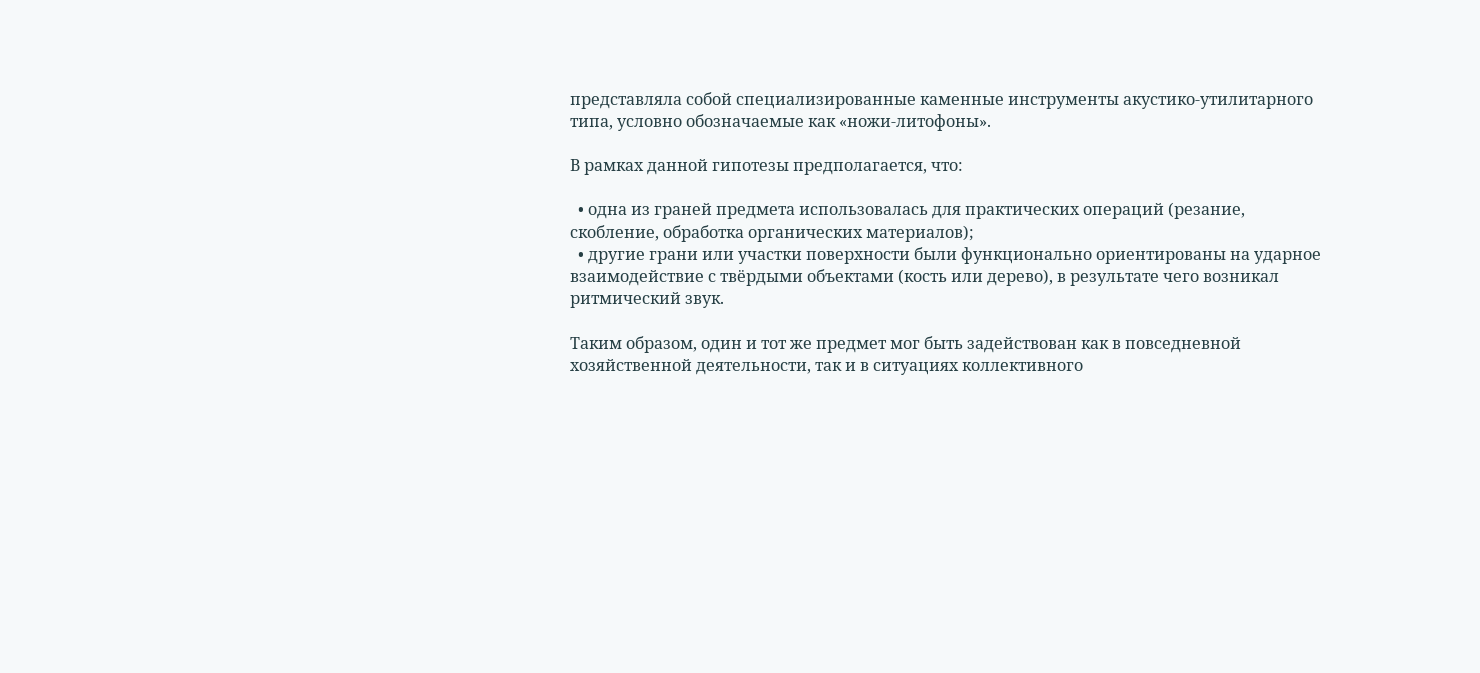представляла собой специализированные каменные инструменты акустико-утилитарного типа, условно обозначаемые как «ножи-литофоны».

В рамках данной гипотезы предполагается, что:

  • одна из граней предмета использовалась для практических операций (резание, скобление, обработка органических материалов);
  • другие грани или участки поверхности были функционально ориентированы на ударное взаимодействие с твёрдыми объектами (кость или дерево), в результате чего возникал ритмический звук.

Таким образом, один и тот же предмет мог быть задействован как в повседневной хозяйственной деятельности, так и в ситуациях коллективного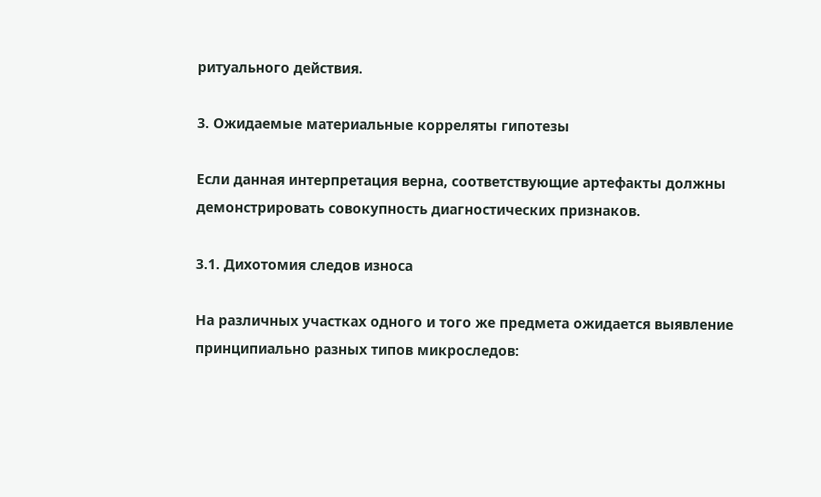ритуального действия.

3. Ожидаемые материальные корреляты гипотезы

Если данная интерпретация верна, соответствующие артефакты должны демонстрировать совокупность диагностических признаков.

3.1. Дихотомия следов износа

На различных участках одного и того же предмета ожидается выявление принципиально разных типов микроследов: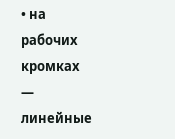• на рабочих кромках — линейные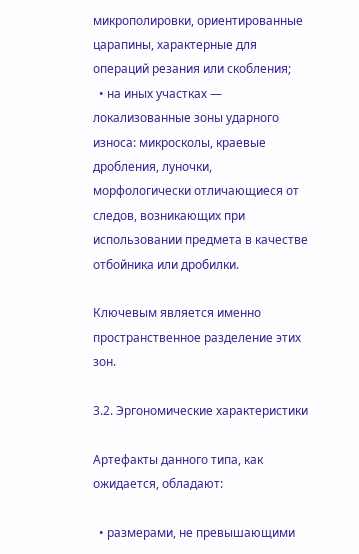микрополировки, ориентированные царапины, характерные для операций резания или скобления;
  • на иных участках — локализованные зоны ударного износа: микросколы, краевые дробления, луночки, морфологически отличающиеся от следов, возникающих при использовании предмета в качестве отбойника или дробилки.

Ключевым является именно пространственное разделение этих зон.

3.2. Эргономические характеристики

Артефакты данного типа, как ожидается, обладают:

  • размерами, не превышающими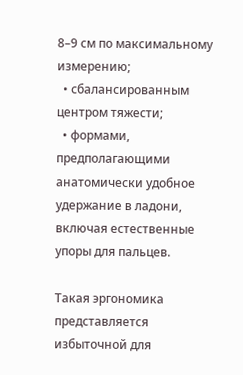8–9 см по максимальному измерению;
  • сбалансированным центром тяжести;
  • формами, предполагающими анатомически удобное удержание в ладони, включая естественные упоры для пальцев.

Такая эргономика представляется избыточной для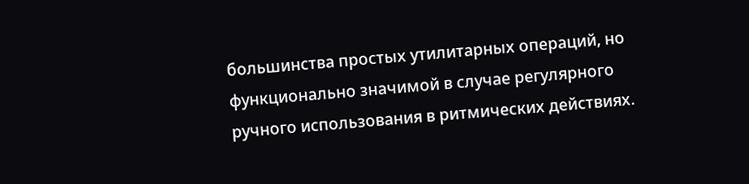большинства простых утилитарных операций, но функционально значимой в случае регулярного ручного использования в ритмических действиях.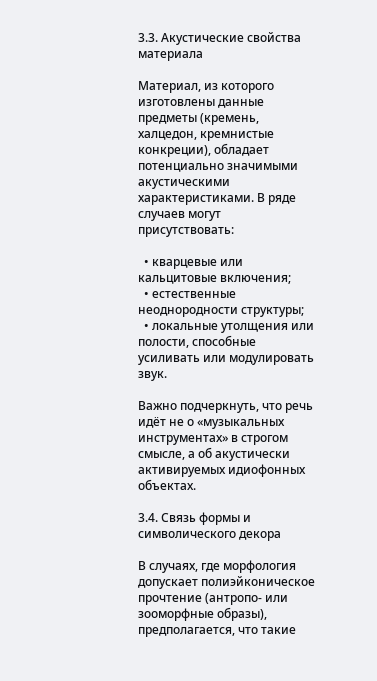3.3. Акустические свойства материала

Материал, из которого изготовлены данные предметы (кремень, халцедон, кремнистые конкреции), обладает потенциально значимыми акустическими характеристиками. В ряде случаев могут присутствовать:

  • кварцевые или кальцитовые включения;
  • естественные неоднородности структуры;
  • локальные утолщения или полости, способные усиливать или модулировать звук.

Важно подчеркнуть, что речь идёт не о «музыкальных инструментах» в строгом смысле, а об акустически активируемых идиофонных объектах.

3.4. Связь формы и символического декора

В случаях, где морфология допускает полиэйконическое прочтение (антропо- или зооморфные образы), предполагается, что такие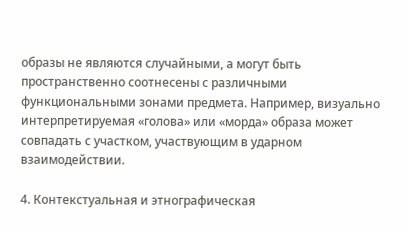образы не являются случайными, а могут быть пространственно соотнесены с различными функциональными зонами предмета. Например, визуально интерпретируемая «голова» или «морда» образа может совпадать с участком, участвующим в ударном взаимодействии.

4. Контекстуальная и этнографическая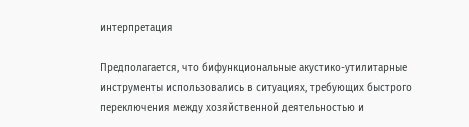интерпретация

Предполагается, что бифункциональные акустико-утилитарные инструменты использовались в ситуациях, требующих быстрого переключения между хозяйственной деятельностью и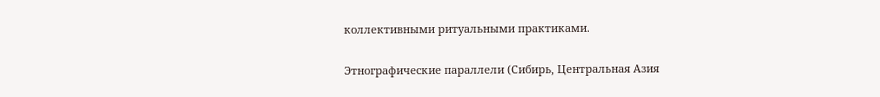коллективными ритуальными практиками.

Этнографические параллели (Сибирь, Центральная Азия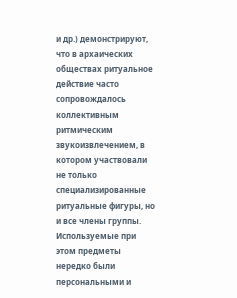и др.) демонстрируют, что в архаических обществах ритуальное действие часто сопровождалось коллективным ритмическим звукоизвлечением, в котором участвовали не только специализированные ритуальные фигуры, но и все члены группы. Используемые при этом предметы нередко были персональными и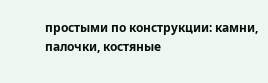простыми по конструкции: камни, палочки, костяные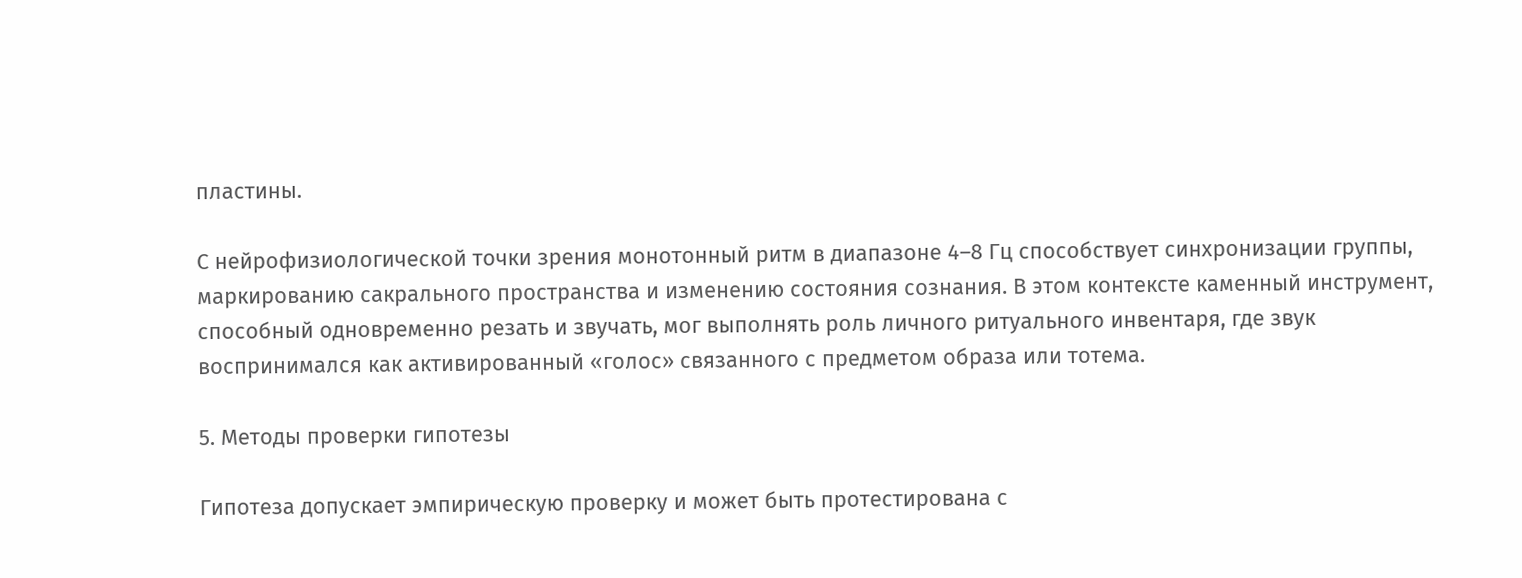пластины.

С нейрофизиологической точки зрения монотонный ритм в диапазоне 4–8 Гц способствует синхронизации группы, маркированию сакрального пространства и изменению состояния сознания. В этом контексте каменный инструмент, способный одновременно резать и звучать, мог выполнять роль личного ритуального инвентаря, где звук воспринимался как активированный «голос» связанного с предметом образа или тотема.

5. Методы проверки гипотезы

Гипотеза допускает эмпирическую проверку и может быть протестирована с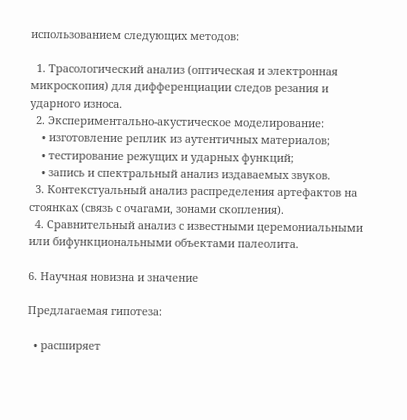использованием следующих методов:

  1. Трасологический анализ (оптическая и электронная микроскопия) для дифференциации следов резания и ударного износа.
  2. Экспериментально-акустическое моделирование:
    • изготовление реплик из аутентичных материалов;
    • тестирование режущих и ударных функций;
    • запись и спектральный анализ издаваемых звуков.
  3. Контекстуальный анализ распределения артефактов на стоянках (связь с очагами, зонами скопления).
  4. Сравнительный анализ с известными церемониальными или бифункциональными объектами палеолита.

6. Научная новизна и значение

Предлагаемая гипотеза:

  • расширяет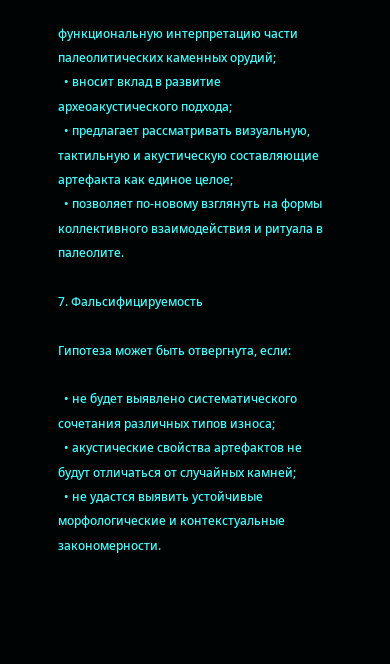функциональную интерпретацию части палеолитических каменных орудий;
  • вносит вклад в развитие археоакустического подхода;
  • предлагает рассматривать визуальную, тактильную и акустическую составляющие артефакта как единое целое;
  • позволяет по-новому взглянуть на формы коллективного взаимодействия и ритуала в палеолите.

7. Фальсифицируемость

Гипотеза может быть отвергнута, если:

  • не будет выявлено систематического сочетания различных типов износа;
  • акустические свойства артефактов не будут отличаться от случайных камней;
  • не удастся выявить устойчивые морфологические и контекстуальные закономерности.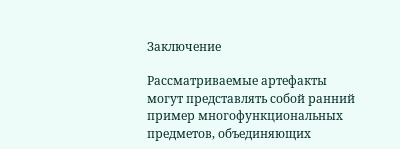Заключение

Рассматриваемые артефакты могут представлять собой ранний пример многофункциональных предметов, объединяющих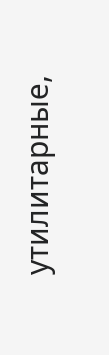утилитарные,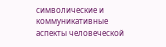символические и коммуникативные аспекты человеческой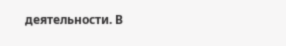деятельности. В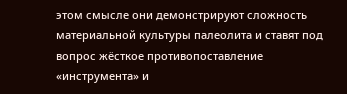этом смысле они демонстрируют сложность материальной культуры палеолита и ставят под вопрос жёсткое противопоставление «инструмента» и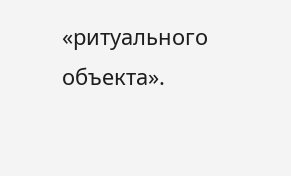«ритуального объекта».